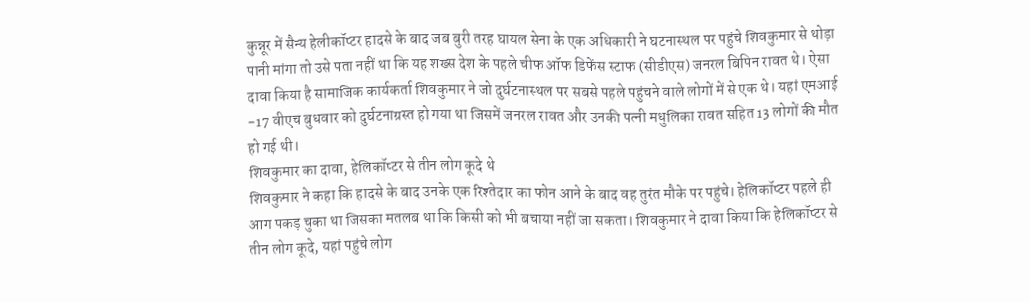कुन्नूर में सैन्य हेलीकॉप्टर हादसे के बाद जब बुरी तरह घायल सेना के एक अधिकारी ने घटनास्थल पर पहुंचे शिवकुमार से थोड़ा पानी मांगा तो उसे पता नहीं था कि यह शख्स देश के पहले चीफ ऑफ डिफेंस स्टाफ (सीडीएस) जनरल बिपिन रावत थे। ऐसा दावा किया है सामाजिक कार्यकर्ता शिवकुमार ने जो दुर्घटनास्थल पर सबसे पहले पहुंचने वाले लोगों में से एक थे। यहां एमआई -17 वीएच बुधवार को दुर्घटनाग्रस्त हो गया था जिसमें जनरल रावत और उनकी पत्नी मधुलिका रावत सहित 13 लोगों की मौत हो गई थी।
शिवकुमार का दावा, हेलिकॉप्टर से तीन लोग कूदे थे
शिवकुमार ने कहा कि हादसे के बाद उनके एक रिश्तेदार का फोन आने के बाद वह तुरंत मौके पर पहुंचे। हेलिकॉप्टर पहले ही आग पकड़ चुका था जिसका मतलब था कि किसी को भी बचाया नहीं जा सकता। शिवकुमार ने दावा किया कि हेलिकॉप्टर से तीन लोग कूदे, यहां पहुंचे लोग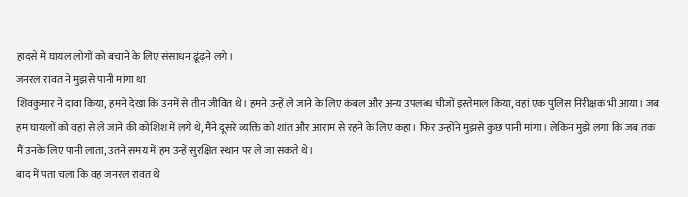हादसे में घायल लोगों को बचाने के लिए संसाधन ढूंढ़ने लगे।
जनरल रावत ने मुझसे पानी मांगा था
शिवकुमार ने दावा किया, हमने देखा कि उनमें से तीन जीवित थे। हमने उन्हें ले जाने के लिए कंबल और अन्य उपलब्ध चीजों इस्तेमाल किया, वहां एक पुलिस निरीक्षक भी आया। जब हम घायलों को वहां से ले जाने की कोशिश में लगे थे, मैंने दूसरे व्यक्ति को शांत और आराम से रहने के लिए कहा। फिर उन्होंने मुझसे कुछ पानी मांगा। लेकिन मुझे लगा कि जब तक मैं उनके लिए पानी लाता, उतने समय में हम उन्हें सुरक्षित स्थान पर ले जा सकते थे।
बाद में पता चला कि वह जनरल रावत थे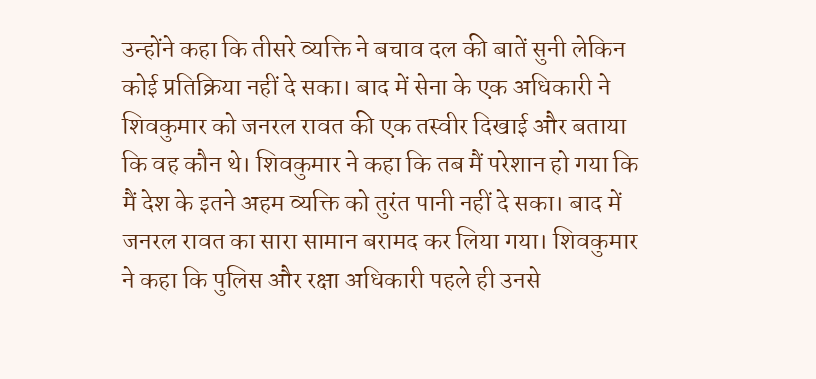उन्होंने कहा कि तीसरे व्यक्ति ने बचाव दल की बातें सुनी लेकिन कोई प्रतिक्रिया नहीं दे सका। बाद में सेना के एक अधिकारी ने शिवकुमार को जनरल रावत की एक तस्वीर दिखाई और बताया कि वह कौन थे। शिवकुमार ने कहा कि तब मैं परेशान हो गया कि मैं देश के इतने अहम व्यक्ति को तुरंत पानी नहीं दे सका। बाद में जनरल रावत का सारा सामान बरामद कर लिया गया। शिवकुमार ने कहा कि पुलिस और रक्षा अधिकारी पहले ही उनसे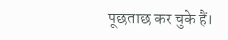पूछताछ कर चुके हैं।